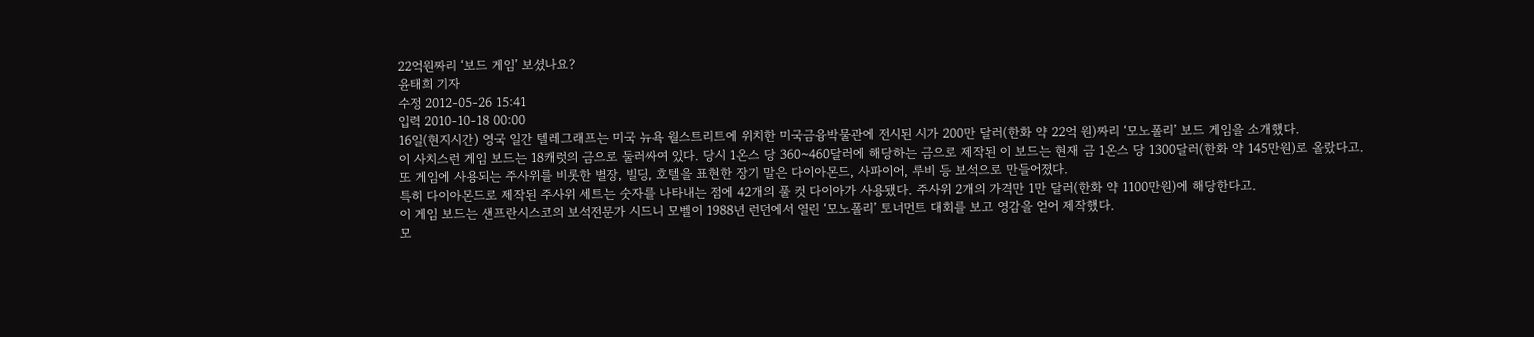22억원짜리 ‘보드 게임’ 보셨나요?
윤태희 기자
수정 2012-05-26 15:41
입력 2010-10-18 00:00
16일(현지시간) 영국 일간 텔레그래프는 미국 뉴욕 월스트리트에 위치한 미국금융박물관에 전시된 시가 200만 달러(한화 약 22억 원)짜리 ‘모노폴리’ 보드 게임을 소개했다.
이 사치스런 게임 보드는 18캐럿의 금으로 둘러싸여 있다. 당시 1온스 당 360~460달러에 해당하는 금으로 제작된 이 보드는 현재 금 1온스 당 1300달러(한화 약 145만원)로 올랐다고.
또 게임에 사용되는 주사위를 비롯한 별장, 빌딩, 호텔을 표현한 장기 말은 다이아몬드, 사파이어, 루비 등 보석으로 만들어졌다.
특히 다이아몬드로 제작된 주사위 세트는 숫자를 나타내는 점에 42개의 풀 컷 다이아가 사용됐다. 주사위 2개의 가격만 1만 달러(한화 약 1100만원)에 해당한다고.
이 게임 보드는 샌프란시스코의 보석전문가 시드니 모벨이 1988년 런던에서 열린 ‘모노폴리’ 토너먼트 대회를 보고 영감을 얻어 제작했다.
모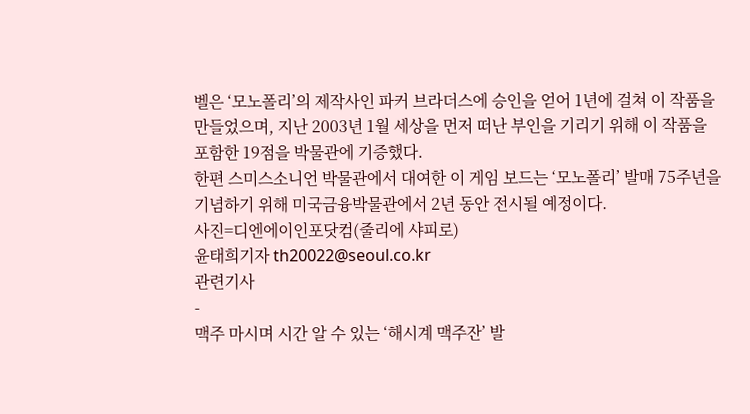벨은 ‘모노폴리’의 제작사인 파커 브라더스에 승인을 얻어 1년에 걸쳐 이 작품을 만들었으며, 지난 2003년 1월 세상을 먼저 떠난 부인을 기리기 위해 이 작품을 포함한 19점을 박물관에 기증했다.
한편 스미스소니언 박물관에서 대여한 이 게임 보드는 ‘모노폴리’ 발매 75주년을 기념하기 위해 미국금융박물관에서 2년 동안 전시될 예정이다.
사진=디엔에이인포닷컴(줄리에 샤피로)
윤태희기자 th20022@seoul.co.kr
관련기사
-
맥주 마시며 시간 알 수 있는 ‘해시계 맥주잔’ 발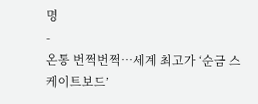명
-
온통 번쩍번쩍…세계 최고가 ‘순금 스케이트보드’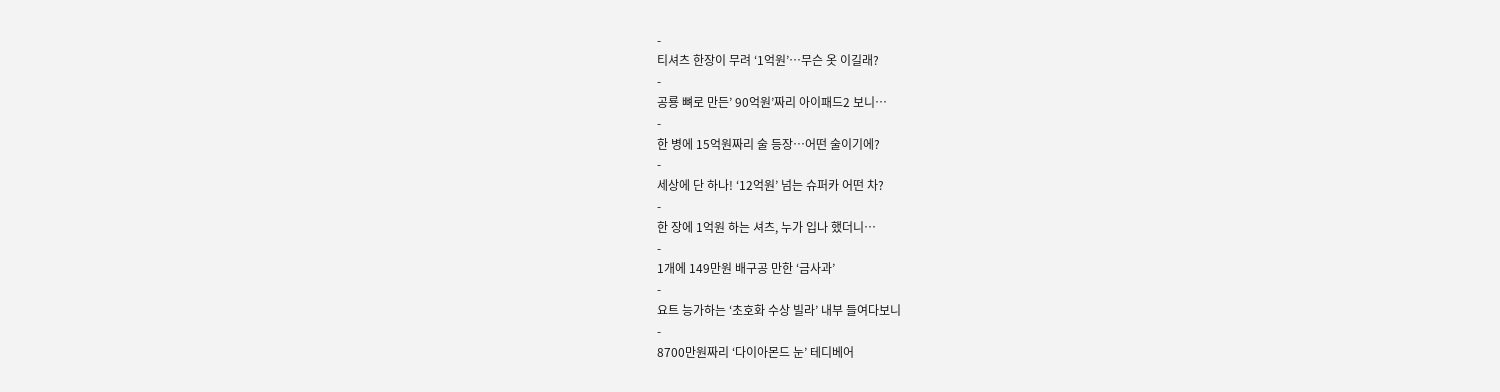-
티셔츠 한장이 무려 ‘1억원’…무슨 옷 이길래?
-
공룡 뼈로 만든’ 90억원’짜리 아이패드2 보니…
-
한 병에 15억원짜리 술 등장…어떤 술이기에?
-
세상에 단 하나! ‘12억원’ 넘는 슈퍼카 어떤 차?
-
한 장에 1억원 하는 셔츠, 누가 입나 했더니…
-
1개에 149만원 배구공 만한 ‘금사과’
-
요트 능가하는 ‘초호화 수상 빌라’ 내부 들여다보니
-
8700만원짜리 ‘다이아몬드 눈’ 테디베어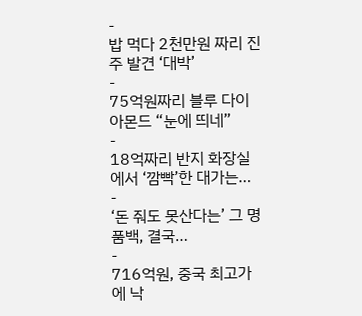-
밥 먹다 2천만원 짜리 진주 발견 ‘대박’
-
75억원짜리 블루 다이아몬드 “눈에 띄네”
-
18억짜리 반지 화장실에서 ‘깜빡’한 대가는…
-
‘돈 줘도 못산다는’ 그 명품백, 결국…
-
716억원, 중국 최고가에 낙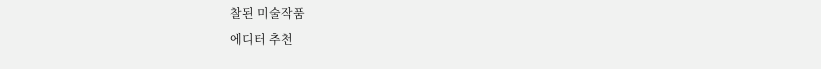찰된 미술작품
에디터 추천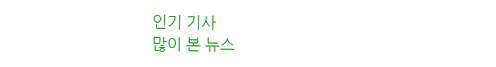인기 기사
많이 본 뉴스